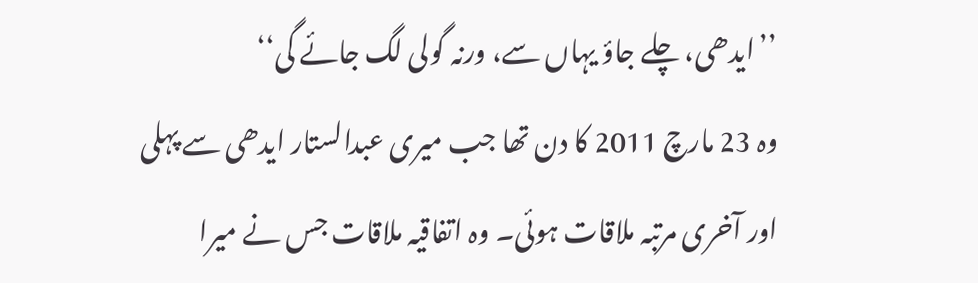’’ایدھی، چلے جاؤ یہاں سے، ورنہ گولی لگ جائے گی‘‘
وہ 23 مارچ 2011 کا دن تھا جب میری عبدالستار ایدھی سے پہلی اور آخری مرتبہ ملاقات ہوئی۔ وہ اتفاقیہ ملاقات جس نے میرا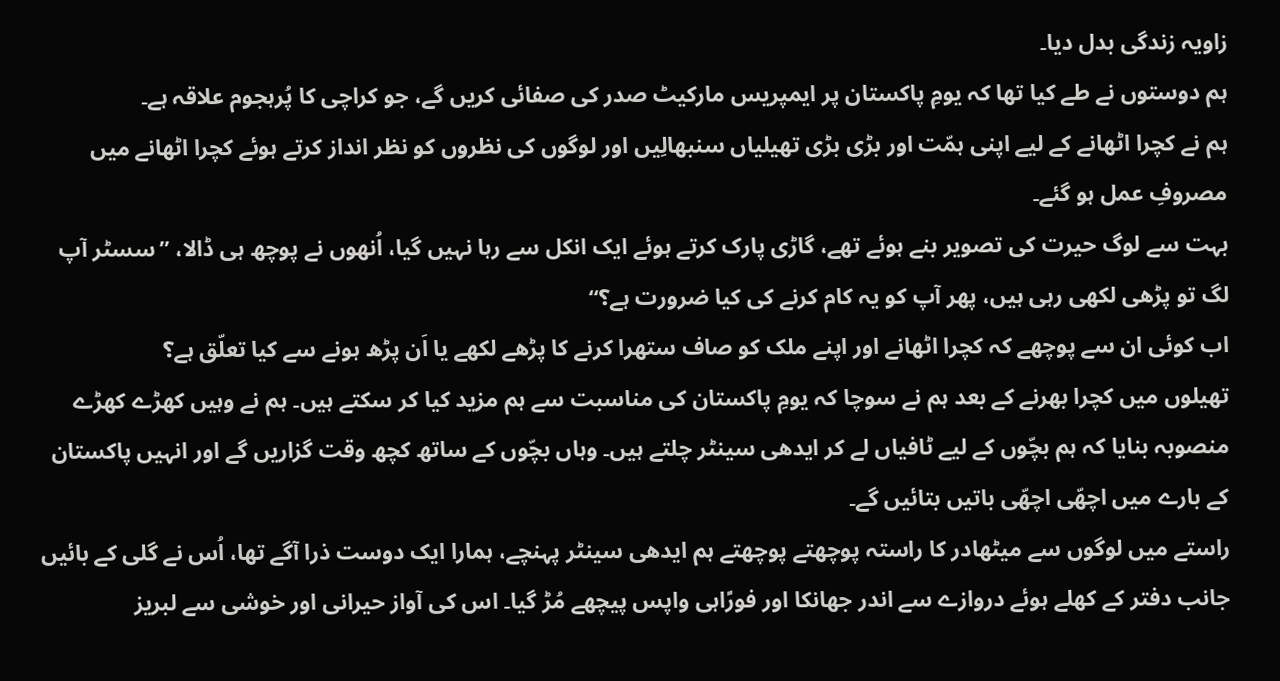زاویہ زندگی بدل دیا۔
ہم دوستوں نے طے کیا تھا کہ یومِ پاکستان پر ایمپریس مارکیٹ صدر کی صفائی کریں گے، جو کراچی کا پُرہجوم علاقہ ہے۔
ہم نے کچرا اٹھانے کے لیے اپنی ہمّت اور بڑی بڑی تھیلیاں سنبھالِیں اور لوگوں کی نظروں کو نظر انداز کرتے ہوئے کچرا اٹھانے میں مصروفِ عمل ہو گئے۔
بہت سے لوگ حیرت کی تصویر بنے ہوئے تھے، گاڑی پارک کرتے ہوئے ایک انکل سے رہا نہیں گیا، اُنھوں نے پوچھ ہی ڈالا، ’’سسٹر آپ لگ تو پڑھی لکھی رہی ہیں، پھر آپ کو یہ کام کرنے کی کیا ضرورت ہے؟‘‘
اب کوئی ان سے پوچھے کہ کچرا اٹھانے اور اپنے ملک کو صاف ستھرا کرنے کا پڑھے لکھے یا اَن پڑھ ہونے سے کیا تعلّق ہے؟
تھیلوں میں کچرا بھرنے کے بعد ہم نے سوچا کہ یومِ پاکستان کی مناسبت سے ہم مزید کیا کر سکتے ہیں۔ ہم نے وہیں کھڑے کھڑے منصوبہ بنایا کہ ہم بچّوں کے لیے ٹافیاں لے کر ایدھی سینٹر چلتے ہیں۔ وہاں بچّوں کے ساتھ کچھ وقت گزاریں گے اور انہیں پاکستان کے بارے میں اچھّی اچھّی باتیں بتائیں گے۔
راستے میں لوگوں سے میٹھادر کا راستہ پوچھتے پوچھتے ہم ایدھی سینٹر پہنچے، ہمارا ایک دوست ذرا آگے تھا، اُس نے گلی کے بائیں جانب دفتر کے کھلے ہوئے دروازے سے اندر جھانکا اور فورًاہی واپس پیچھے مُڑ گیا۔ اس کی آواز حیرانی اور خوشی سے لبریز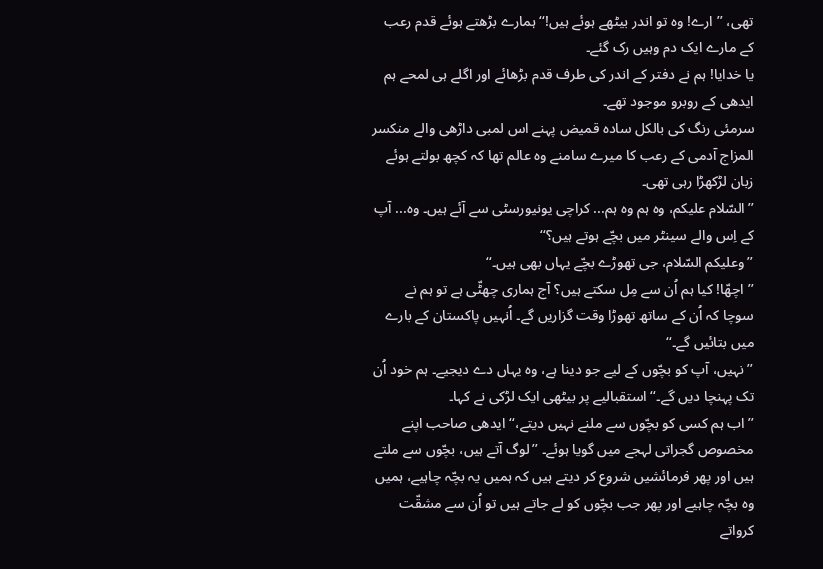تھی، ’’ارے! وہ تو اندر بیٹھے ہوئے ہیں!‘‘ ہمارے بڑھتے ہوئے قدم رعب کے مارے ایک دم وہیں رک گئے۔
یا خدایا! ہم نے دفتر کے اندر کی طرف قدم بڑھائے اور اگلے ہی لمحے ہم ایدھی کے روبرو موجود تھے۔
سرمئی رنگ کی بالکل سادہ قمیض پہنے اس لمبی داڑھی والے منکسر المزاج آدمی کے رعب کا میرے سامنے وہ عالم تھا کہ کچھ بولتے ہوئے زبان لڑکھڑا رہی تھی۔
’’السّلام علیکم، وہ ہم وہ ہم... کراچی یونیورسٹی سے آئے ہیں۔ وہ... آپ کے اِس والے سینٹر میں بچّے ہوتے ہیں؟‘‘
’’وعلیکم السّلام، جی تھوڑے بچّے یہاں بھی ہیں۔‘‘
’’اچھّا! کیا ہم اُن سے مِل سکتے ہیں؟ آج ہماری چھٹّی ہے تو ہم نے سوچا کہ اُن کے ساتھ تھوڑا وقت گزاریں گے۔ اُنہیں پاکستان کے بارے میں بتائیں گے۔‘‘
’’نہیں، آپ کو بچّوں کے لیے جو دینا ہے، وہ یہاں دے دیجیے۔ ہم خود اُن تک پہنچا دیں گے۔‘‘ استقبالیے پر بیٹھی ایک لڑکی نے کہا۔
’’اب ہم کسی کو بچّوں سے ملنے نہیں دیتے،‘‘ ایدھی صاحب اپنے مخصوص گجراتی لہجے میں گویا ہوئے۔ ’’لوگ آتے ہیں، بچّوں سے ملتے ہیں اور پھر فرمائشیں شروع کر دیتے ہیں کہ ہمیں یہ بچّہ چاہیے، ہمیں وہ بچّہ چاہیے اور پھر جب بچّوں کو لے جاتے ہیں تو اُن سے مشقّت کرواتے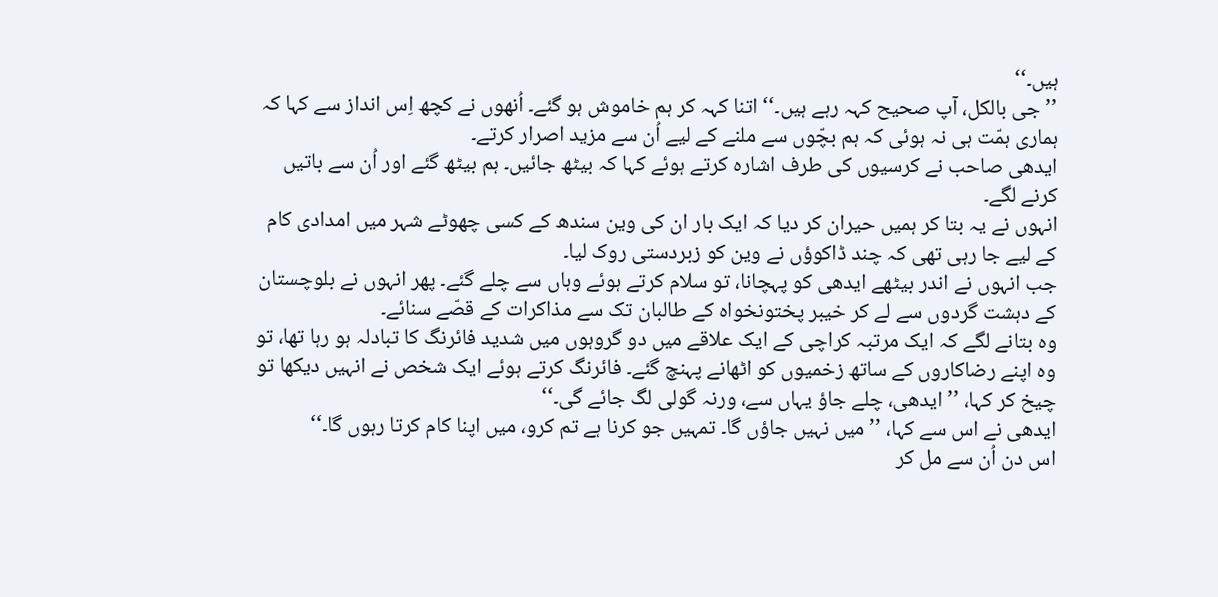ہیں۔‘‘
’’جی بالکل، آپ صحیح کہہ رہے ہیں۔‘‘ اتنا کہہ کر ہم خاموش ہو گئے۔ اُنھوں نے کچھ اِس انداز سے کہا کہ ہماری ہمّت ہی نہ ہوئی کہ ہم بچّوں سے ملنے کے لیے اُن سے مزید اصرار کرتے۔
ایدھی صاحب نے کرسیوں کی طرف اشارہ کرتے ہوئے کہا کہ بیٹھ جائیں۔ ہم بیٹھ گئے اور اُن سے باتیں کرنے لگے۔
انہوں نے یہ بتا کر ہمیں حیران کر دیا کہ ایک بار ان کی وین سندھ کے کسی چھوٹے شہر میں امدادی کام کے لیے جا رہی تھی کہ چند ڈاکوؤں نے وین کو زبردستی روک لیا۔
جب انہوں نے اندر بیٹھے ایدھی کو پہچانا، تو سلام کرتے ہوئے وہاں سے چلے گئے۔ پھر انہوں نے بلوچستان کے دہشت گردوں سے لے کر خیبر پختونخواہ کے طالبان تک سے مذاکرات کے قصّے سنائے۔
وہ بتانے لگے کہ ایک مرتبہ کراچی کے ایک علاقے میں دو گروہوں میں شدید فائرنگ کا تبادلہ ہو رہا تھا، تو وہ اپنے رضاکاروں کے ساتھ زخمیوں کو اٹھانے پہنچ گئے۔ فائرنگ کرتے ہوئے ایک شخص نے انہیں دیکھا تو چیخ کر کہا، ’’ایدھی، چلے جاؤ یہاں سے، ورنہ گولی لگ جائے گی۔‘‘
ایدھی نے اس سے کہا، ’’میں نہیں جاؤں گا۔ تمہیں جو کرنا ہے تم کرو، میں اپنا کام کرتا رہوں گا۔‘‘
اس دن اُن سے مل کر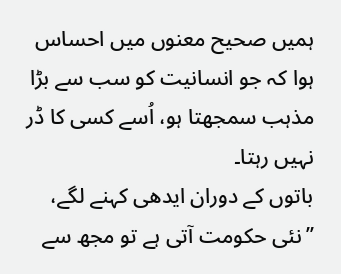ہمیں صحیح معنوں میں احساس ہوا کہ جو انسانیت کو سب سے بڑا مذہب سمجھتا ہو، اُسے کسی کا ڈر نہیں رہتا۔
باتوں کے دوران ایدھی کہنے لگے، ’’نئی حکومت آتی ہے تو مجھ سے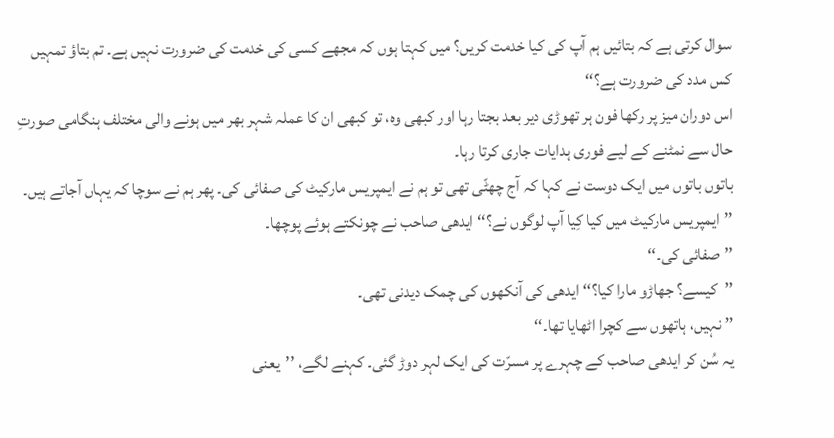سوال کرتی ہے کہ بتائیں ہم آپ کی کیا خدمت کریں؟ میں کہتا ہوں کہ مجھے کسی کی خدمت کی ضرورت نہیں ہے۔ تم بتاؤ تمہیں کس مدد کی ضرورت ہے؟‘‘
اس دوران میز پر رکھا فون ہر تھوڑی دیر بعد بجتا رہا اور کبھی وہ، تو کبھی ان کا عملہ شہر بھر میں ہونے والی مختلف ہنگامی صورتِ حال سے نمٹنے کے لیے فوری ہدایات جاری کرتا رہا۔
باتوں باتوں میں ایک دوست نے کہا کہ آج چھٹّی تھی تو ہم نے ایمپریس مارکیٹ کی صفائی کی۔ پھر ہم نے سوچا کہ یہاں آجاتے ہیں۔
’’ایمپریس مارکیٹ میں کیا کِیا آپ لوگوں نے؟‘‘ ایدھی صاحب نے چونکتے ہوئے پوچھا۔
’’صفائی کی۔‘‘
’’کیسے؟ جھاڑو مارا کیا؟‘‘ ایدھی کی آنکھوں کی چمک دیدنی تھی۔
’’ نہیں، ہاتھوں سے کچرا اٹھایا تھا۔‘‘
یہ سُن کر ایدھی صاحب کے چہرے پر مسرّت کی ایک لہر دوڑ گئی۔ کہنے لگے، ’’یعنی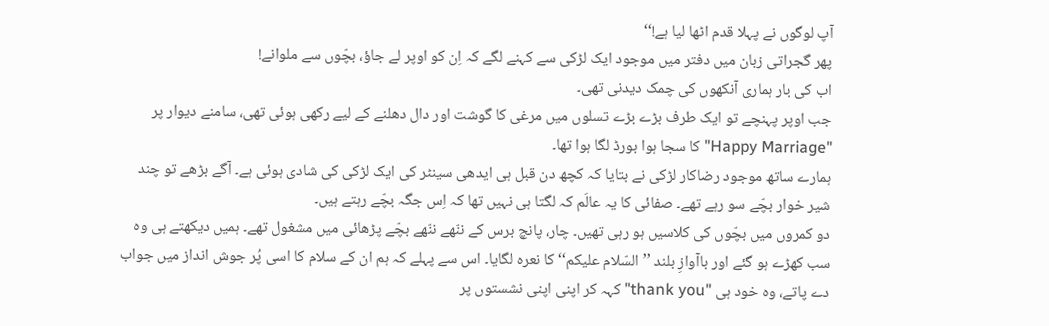آپ لوگوں نے پہلا قدم اٹھا لیا ہے!‘‘
پھر گجراتی زبان میں دفتر میں موجود ایک لڑکی سے کہنے لگے کہ اِن کو اوپر لے جاؤ، بچّوں سے ملوانے!
اب کی بار ہماری آنکھوں کی چمک دیدنی تھی۔
جب اوپر پہنچے تو ایک طرف بڑے بڑے تسلوں میں مرغی کا گوشت اور دال دھلنے کے لیے رکھی ہوئی تھی، سامنے دیوار پر "Happy Marriage"کا سجا ہوا بورڈ لگا ہوا تھا۔
ہمارے ساتھ موجود رضاکار لڑکی نے بتایا کہ کچھ دن قبل ہی ایدھی سینٹر کی ایک لڑکی کی شادی ہوئی ہے۔ آگے بڑھے تو چند شیر خوار بچّے سو رہے تھے۔ صفائی کا یہ عالَم کہ لگتا ہی نہیں تھا کہ اِس جگہ بچّے رہتے ہیں۔
دو کمروں میں بچّوں کی کلاسیں ہو رہی تھیں۔ چار، پانچ برس کے ننّھے ننّھے بچّے پڑھائی میں مشغول تھے۔ ہمیں دیکھتے ہی وہ سب کھڑے ہو گئے اور باآوازِ بلند ’’السّلام علیکم‘‘ کا نعرہ لگایا۔ اس سے پہلے کہ ہم ان کے سلام کا اسی پُر جوش انداز میں جواب دے پاتے، وہ خود ہی "thank you" کہہ کر اپنی اپنی نشستوں پر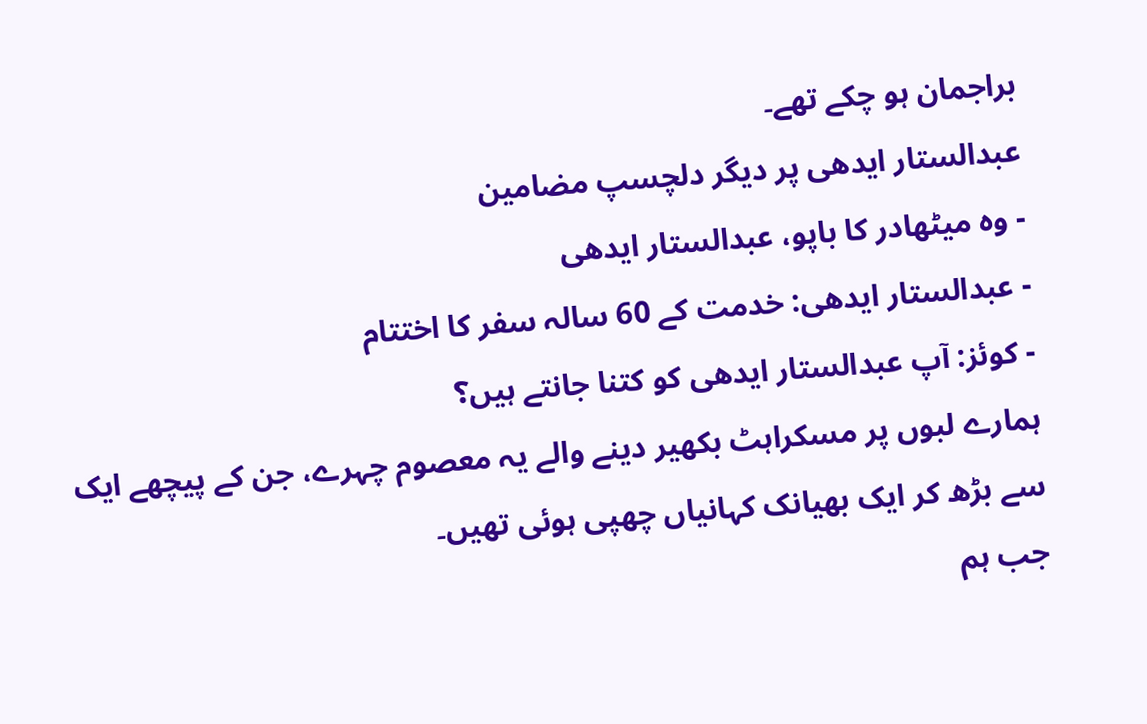براجمان ہو چکے تھے۔
عبدالستار ایدھی پر دیگر دلچسپ مضامین
- وہ میٹھادر کا باپو، عبدالستار ایدھی
- عبدالستار ایدھی: خدمت کے 60 سالہ سفر کا اختتام
- کوئز: آپ عبدالستار ایدھی کو کتنا جانتے ہیں؟
ہمارے لبوں پر مسکراہٹ بکھیر دینے والے یہ معصوم چہرے، جن کے پیچھے ایک سے بڑھ کر ایک بھیانک کہانیاں چھپی ہوئی تھیں۔
جب ہم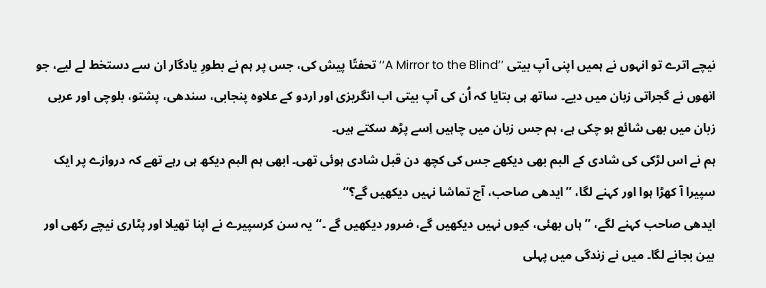نیچے اترے تو انہوں نے ہمیں اپنی آپ بیتی ’’A Mirror to the Blind‘‘ تحفتًا پیش کی، جس پر ہم نے بطورِ یادگار ان سے دستخط لے لیے، جو انھوں نے گجراتی زبان میں دیے۔ ساتھ ہی بتایا کہ اُن کی آپ بیتی اب انگریزی اور اردو کے علاوہ پنجابی، سندھی، پشتو، بلوچی اور عربی زبان میں بھی شائع ہو چکی ہے، ہم جس زبان میں چاہیں اِسے پڑھ سکتے ہیں۔
ہم نے اس لڑکی کی شادی کے البم بھی دیکھے جس کی کچھ دن قبل شادی ہوئی تھی۔ ابھی ہم البم دیکھ ہی رہے تھے کہ دروازے پر ایک سپیرا آ کھڑا ہوا اور کہنے لگا، ’’ایدھی صاحب، آج تماشا نہیں دیکھیں گے؟‘‘
ایدھی صاحب کہنے لگے، ’’ہاں بھئی، کیوں نہیں دیکھیں گے، ضرور دیکھیں گے ۔‘‘ یہ سن کرسپیرے نے اپنا تھیلا اور پٹاری نیچے رکھی اور بین بجانے لگا۔ میں نے زندگی میں پہلی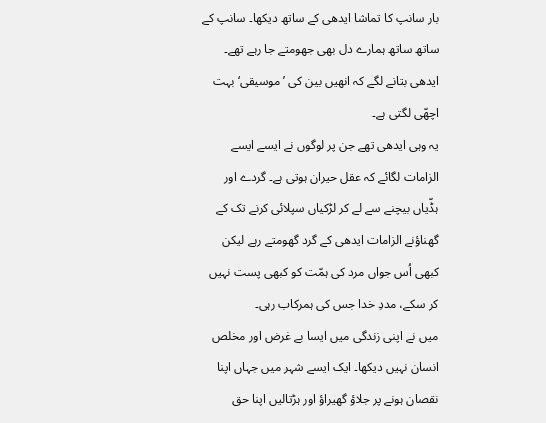بار سانپ کا تماشا ایدھی کے ساتھ دیکھا۔ سانپ کے ساتھ ساتھ ہمارے دل بھی جھومتے جا رہے تھے۔
ایدھی بتانے لگے کہ انھیں بین کی ’موسیقی‘ بہت اچھّی لگتی ہے۔
یہ وہی ایدھی تھے جن پر لوگوں نے ایسے ایسے الزامات لگائے کہ عقل حیران ہوتی ہے۔ گردے اور ہڈّیاں بیچنے سے لے کر لڑکیاں سپلائی کرنے تک کے گھناؤنے الزامات ایدھی کے گرد گھومتے رہے لیکن کبھی اُس جواں مرد کی ہمّت کو کبھی پست نہیں کر سکے، مددِ خدا جس کی ہمرکاب رہی۔
میں نے اپنی زندگی میں ایسا بے غرض اور مخلص انسان نہیں دیکھا۔ ایک ایسے شہر میں جہاں اپنا نقصان ہونے پر جلاؤ گھیراؤ اور ہڑتالیں اپنا حق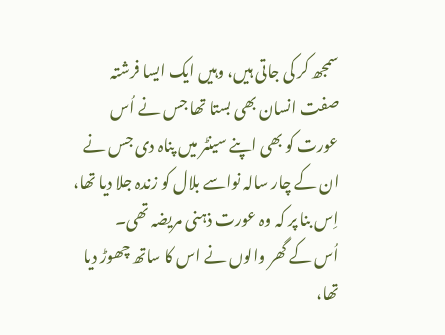سمجھ کر کی جاتی ہیں، وہیں ایک ایسا فرشتہ صفت انسان بھی بستا تھا جس نے اُس عورت کو بھی اپنے سینٹر میں پناہ دی جس نے ان کے چار سالہ نواسے بلال کو زندہ جلا دیا تھا، اِس بنا پر کہ وہ عورت ذہنی مریضہ تھی۔
اُس کے گھر والوں نے اس کا ساتھ چھوڑ دیا تھا،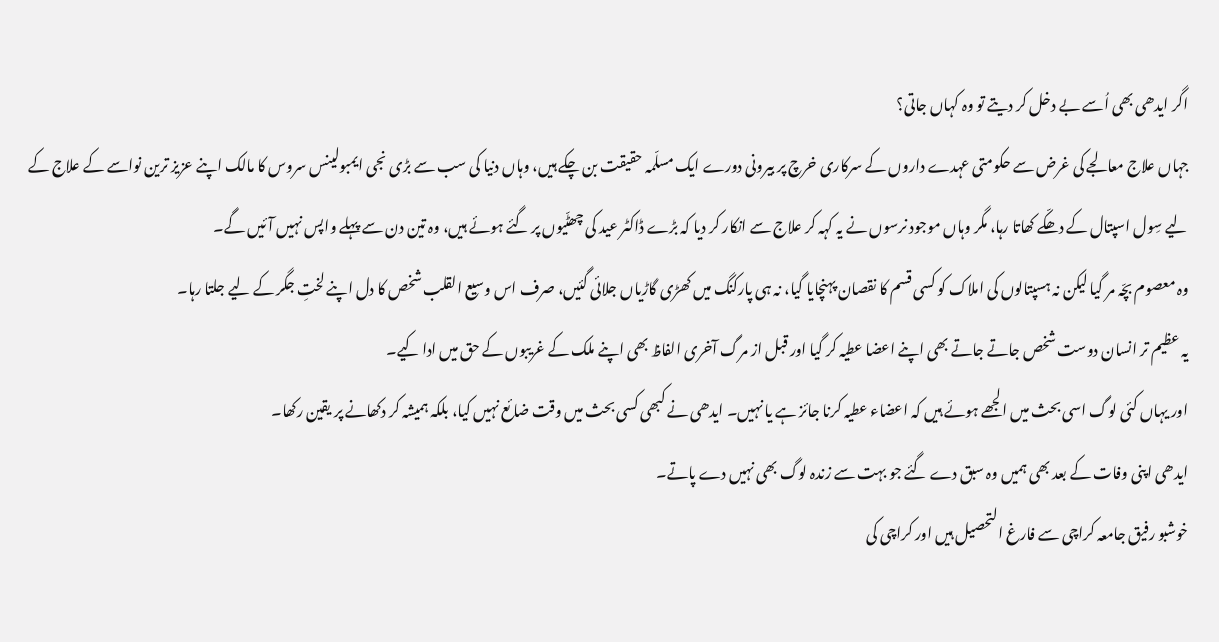اگر ایدھی بھی اُسے بے دخل کر دیتے تو وہ کہاں جاتی؟
جہاں علاج معالجے کی غرض سے حکومتی عہدے داروں کے سرکاری خرچ پر بیرونی دورے ایک مسلّمہ حقیقت بن چکے ہیں، وہاں دنیا کی سب سے بڑی نجی ایمبولینس سروس کا مالک اپنے عزیز ترین نواسے کے علاج کے لیے سِول اسپتال کے دھکّے کھاتا رہا، مگر وہاں موجود نرسوں نے یہ کہہ کر علاج سے انکار کر دیا کہ بڑے ڈاکٹر عید کی چھٹّیوں پر گئے ہوئے ہیں، وہ تین دن سے پہلے واپس نہیں آئیں گے۔
وہ معصوم بچّہ مر گیا لیکن نہ ہسپتالوں کی املاک کو کسی قسم کا نقصان پہنچایا گیا، نہ ہی پارکنگ میں کھڑی گاڑیاں جلائی گئیں، صرف اس وسیع القلب شخص کا دل اپنے لختِ جگر کے لیے جلتا رہا۔
یہ عظیم تر انسان دوست شخص جاتے جاتے بھی اپنے اعضا عطیہ کر گیا اور قبل از مرگ آخری الفاظ بھی اپنے ملک کے غریبوں کے حق میں ادا کیے۔
اور یہاں کئی لوگ اسی بحث میں الجھے ہوئے ہیں کہ اعضاء عطیہ کرنا جائز ہے یا نہیں۔ ایدھی نے کبھی کسی بحث میں وقت ضائع نہیں کیا، بلکہ ہمیشہ کر دکھانے پر یقین رکھا۔
ایدھی اپنی وفات کے بعد بھی ہمیں وہ سبق دے گئے جو بہت سے زندہ لوگ بھی نہیں دے پاتے۔
خوشبو رفیق جامعہ کراچی سے فارغ التحصیل ہیں اور کراچی کی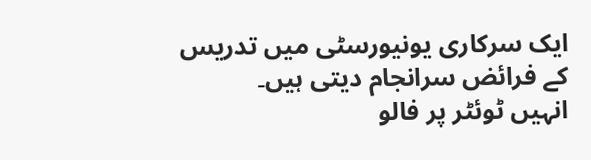ایک سرکاری یونیورسٹی میں تدریس کے فرائض سرانجام دیتی ہیں۔
انہیں ٹوئٹر پر فالو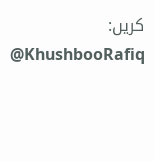کریں: KhushbooRafiq@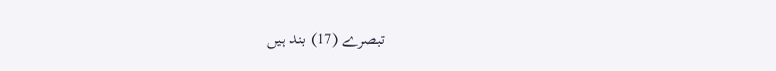تبصرے (17) بند ہیں